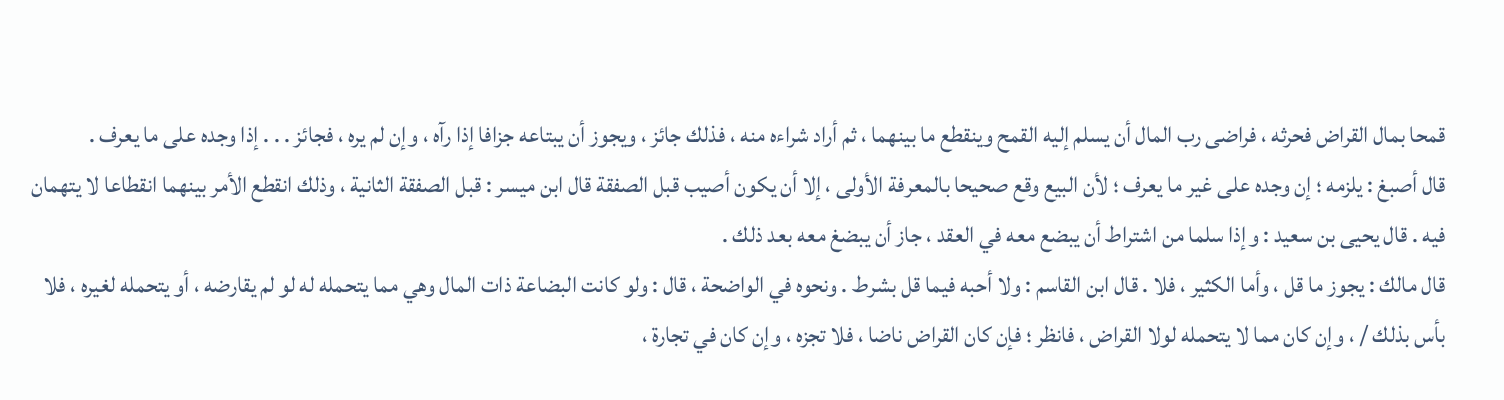قمحا بمال القراض فحرثه ، فراضى رب المال أن يسلم إليه القمح وينقطع ما بينهما ، ثم أراد شراءه منه ، فذلك جائز ، ويجوز أن يبتاعه جزافا إذا رآه ، وإن لم يره ، فجائز . . . إذا وجده على ما يعرف .
قال أصبغ : يلزمه ؛ إن وجده على غير ما يعرف ؛ لأن البيع وقع صحيحا بالمعرفة الأولى ، إلا أن يكون أصيب قبل الصفقة قال ابن ميسر : قبل الصفقة الثانية ، وذلك انقطع الأمر بينهما انقطاعا لا يتهمان فيه . قال يحيى بن سعيد : وإذا سلما من اشتراط أن يبضع معه في العقد ، جاز أن يبضغ معه بعد ذلك .
قال مالك : يجوز ما قل ، وأما الكثير ، فلا . قال ابن القاسم : ولا أحبه فيما قل بشرط . ونحوه في الواضحة ، قال : ولو كانت البضاعة ذات المال وهي مما يتحمله له لو لم يقارضه ، أو يتحمله لغيره ، فلا بأس بذلك / ، وإن كان مما لا يتحمله لولا القراض ، فانظر ؛ فإن كان القراض ناضا ، فلا تجزه ، وإن كان في تجارة ،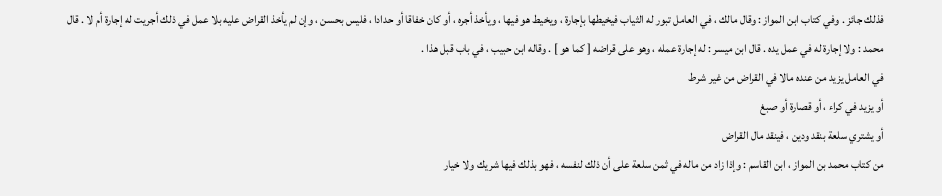فذلك جائز . وفي كتاب ابن المواز : وقال مالك ، في العامل تبور له الثياب فيخيطها بإجارة ، ويخيط هو فيها ، ويأخذ أجره ، أو كان خفاقا أو حدادا ، فليس بحسن ، وإن لم يأخذ القراض عليه بلا عمل في ذلك أجريت له إجارة أم لا . قال محمد : ولا إجارة له في عمل يده . قال ابن ميسر : له إجارة عمله ، وهو على قراضه [ كما هو ] . وقاله ابن حبيب ، في باب قبل هذا .
في العامل يزيد من عنده مالا في القراض من غير شرط
أو يزيد في كراء ، أو قصارة أو صبغ
أو يشتري سلعة بنقد ودين ، فينقد مال القراض
من كتاب محمد بن المواز ، ابن القاسم : وإذا زاد من ماله في ثمن سلعة على أن ذلك لنفسه ، فهو بذلك فيها شريك ولا خيار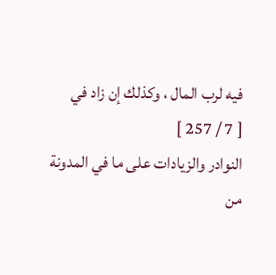فيه لرب المال ، وكذلك إن زاد في
[ 7 / 257 ]
النوادر والزيادات على ما في المدونة من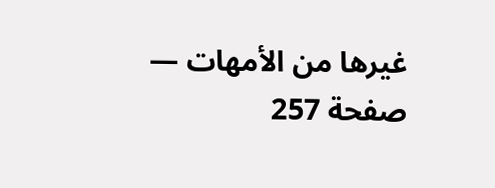غيرها من الأمهات — صفحة 257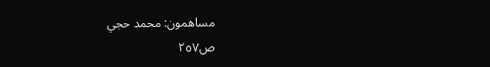مساهمون: محمد حجي
ص٢٥٧